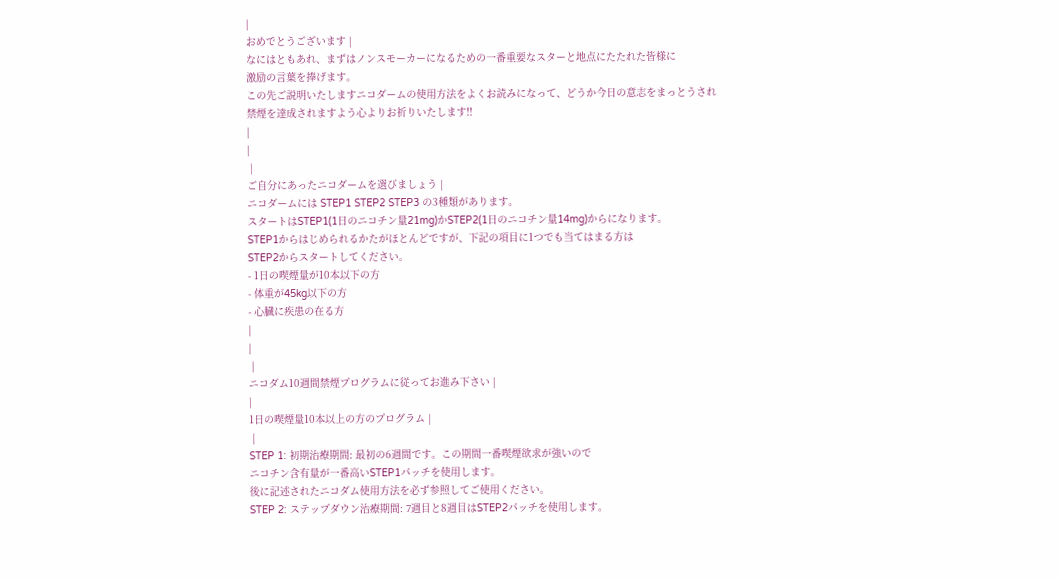|
おめでとうございます |
なにはともあれ、まずはノンスモーカーになるための一番重要なスターと地点にたたれた皆様に
激励の言葉を捧げます。
この先ご説明いたしますニコダームの使用方法をよくお読みになって、どうか今日の意志をまっとうされ
禁煙を達成されますよう心よりお祈りいたします!!
|
|
 |
ご自分にあったニコダームを選びましょう |
ニコダームには STEP1 STEP2 STEP3 の3種類があります。
スタートはSTEP1(1日のニコチン量21mg)かSTEP2(1日のニコチン量14mg)からになります。
STEP1からはじめられるかたがほとんどですが、下記の項目に1つでも当てはまる方は
STEP2からスタートしてください。
- 1日の喫煙量が10本以下の方
- 体重が45kg以下の方
- 心臓に疾患の在る方
|
|
 |
ニコダム10週間禁煙プログラムに従ってお進み下さい |
|
1日の喫煙量10本以上の方のプログラム |
 |
STEP 1: 初期治療期間: 最初の6週間です。この期間一番喫煙欲求が強いので
ニコチン含有量が一番高いSTEP1パッチを使用します。
後に記述されたニコダム使用方法を必ず参照してご使用ください。
STEP 2: ステップダウン治療期間: 7週目と8週目はSTEP2パッチを使用します。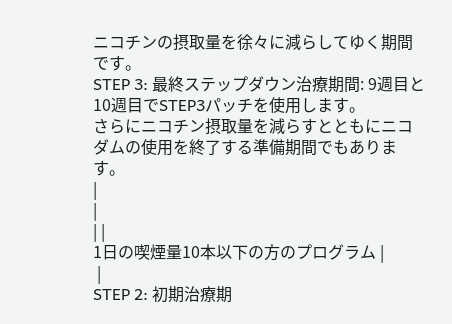ニコチンの摂取量を徐々に減らしてゆく期間です。
STEP 3: 最終ステップダウン治療期間: 9週目と10週目でSTEP3パッチを使用します。
さらにニコチン摂取量を減らすとともにニコダムの使用を終了する準備期間でもあります。
|
|
| |
1日の喫煙量10本以下の方のプログラム |
 |
STEP 2: 初期治療期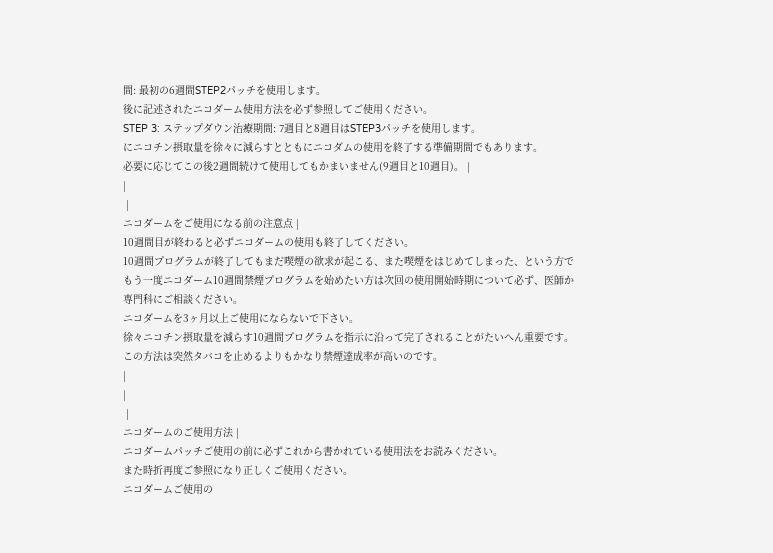間: 最初の6週間STEP2パッチを使用します。
後に記述されたニコダーム使用方法を必ず参照してご使用ください。
STEP 3: ステップダウン治療期間: 7週目と8週目はSTEP3パッチを使用します。
にニコチン摂取量を徐々に減らすとともにニコダムの使用を終了する準備期間でもあります。
必要に応じてこの後2週間続けて使用してもかまいません(9週目と10週目)。 |
|
 |
ニコダームをご使用になる前の注意点 |
10週間目が終わると必ずニコダームの使用も終了してください。
10週間プログラムが終了してもまだ喫煙の欲求が起こる、また喫煙をはじめてしまった、という方で
もう一度ニコダーム10週間禁煙プログラムを始めたい方は次回の使用開始時期について必ず、医師か
専門科にご相談ください。
ニコダームを3ヶ月以上ご使用にならないで下さい。
徐々ニコチン摂取量を減らす10週間プログラムを指示に沿って完了されることがたいへん重要です。
この方法は突然タバコを止めるよりもかなり禁煙達成率が高いのです。
|
|
 |
ニコダームのご使用方法 |
ニコダームパッチご使用の前に必ずこれから書かれている使用法をお読みください。
また時折再度ご参照になり正しくご使用ください。
ニコダームご使用の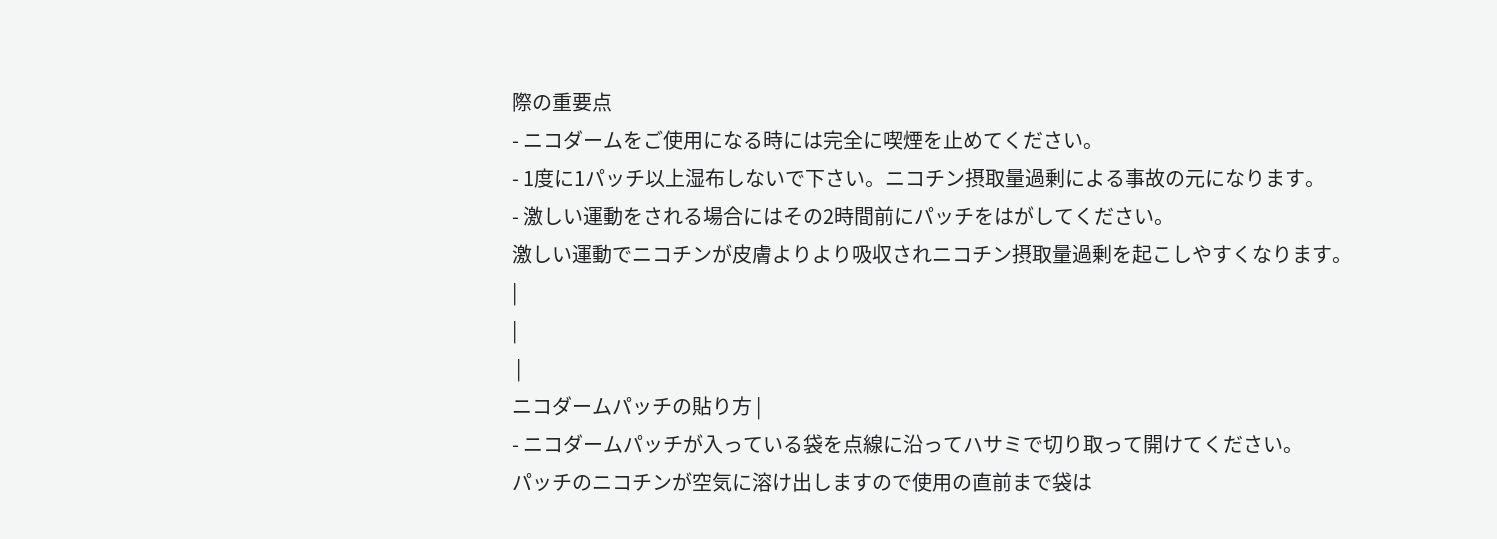際の重要点
- ニコダームをご使用になる時には完全に喫煙を止めてください。
- 1度に1パッチ以上湿布しないで下さい。ニコチン摂取量過剰による事故の元になります。
- 激しい運動をされる場合にはその2時間前にパッチをはがしてください。
激しい運動でニコチンが皮膚よりより吸収されニコチン摂取量過剰を起こしやすくなります。
|
|
 |
ニコダームパッチの貼り方 |
- ニコダームパッチが入っている袋を点線に沿ってハサミで切り取って開けてください。
パッチのニコチンが空気に溶け出しますので使用の直前まで袋は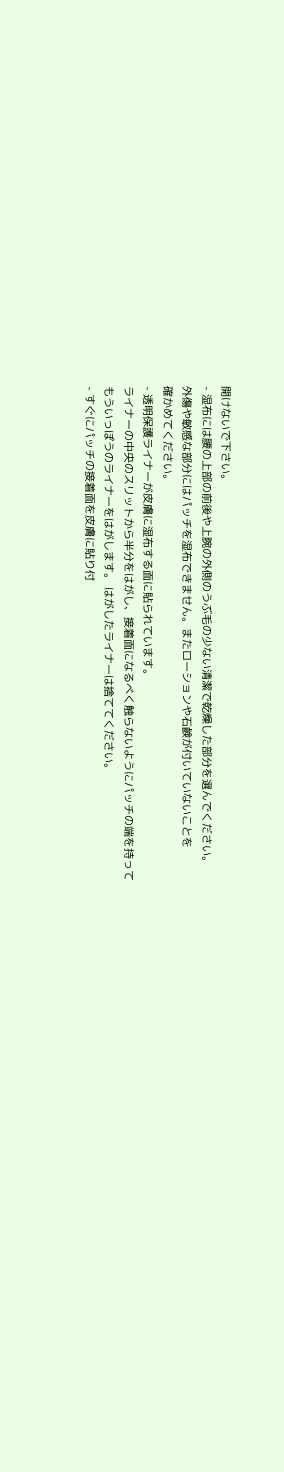開けないで下さい。
- 湿布には腰の上部の前後や上腕の外側のうぶ毛の少ない清潔で乾燥した部分を選んでください。
外傷や敏感な部分にはパッチを湿布できません。またローションや石鹸が付いていないことを
確かめてください。
- 透明保護ライナーが皮膚に湿布する面に貼られています。
ライナーの中央のスリットから半分をはがし、接着面になるべく触らないようにパッチの端を持って
もういっぽうのライナーをはがします。 はがしたライナーは捨ててください。
- すぐにパッチの接着面を皮膚に貼り付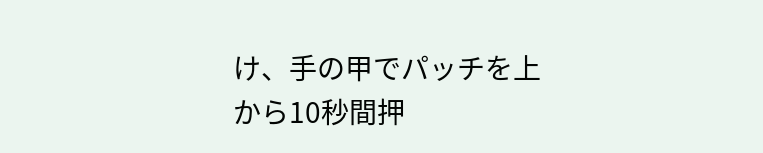け、手の甲でパッチを上から10秒間押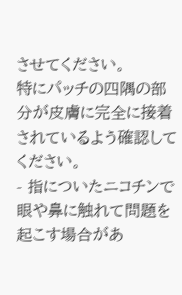させてください。
特にパッチの四隅の部分が皮膚に完全に接着されているよう確認してください。
- 指についたニコチンで眼や鼻に触れて問題を起こす場合があ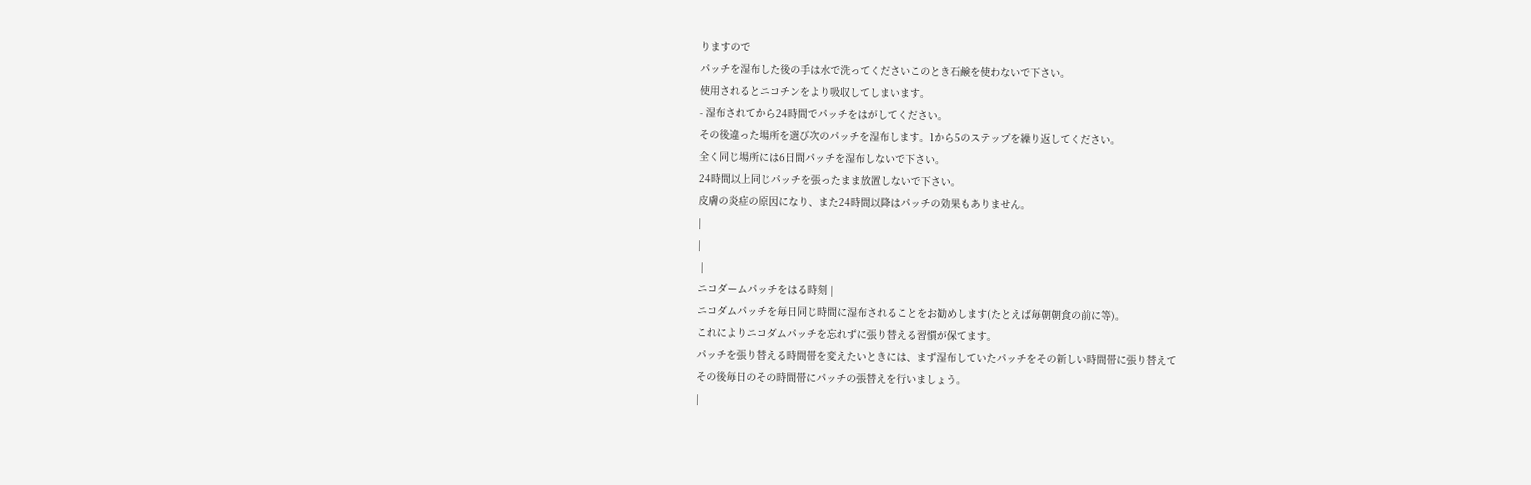りますので
パッチを湿布した後の手は水で洗ってくださいこのとき石鹸を使わないで下さい。
使用されるとニコチンをより吸収してしまいます。
- 湿布されてから24時間でパッチをはがしてください。
その後違った場所を選び次のパッチを湿布します。1から5のステップを繰り返してください。
全く同じ場所には6日間パッチを湿布しないで下さい。
24時間以上同じパッチを張ったまま放置しないで下さい。
皮膚の炎症の原因になり、また24時間以降はパッチの効果もありません。
|
|
 |
ニコダームパッチをはる時刻 |
ニコダムパッチを毎日同じ時間に湿布されることをお勧めします(たとえば毎朝朝食の前に等)。
これによりニコダムパッチを忘れずに張り替える習慣が保てます。
パッチを張り替える時間帯を変えたいときには、まず湿布していたパッチをその新しい時間帯に張り替えて
その後毎日のその時間帯にパッチの張替えを行いましょう。
|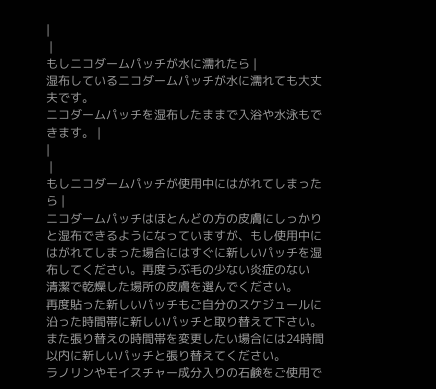|
 |
もしニコダームパッチが水に濡れたら |
湿布しているニコダームパッチが水に濡れても大丈夫です。
ニコダームパッチを湿布したままで入浴や水泳もできます。 |
|
 |
もしニコダームパッチが使用中にはがれてしまったら |
ニコダームパッチはほとんどの方の皮膚にしっかりと湿布できるようになっていますが、もし使用中に
はがれてしまった場合にはすぐに新しいパッチを湿布してください。再度うぶ毛の少ない炎症のない
清潔で乾燥した場所の皮膚を選んでください。
再度貼った新しいパッチもご自分のスケジュールに沿った時間帯に新しいパッチと取り替えて下さい。
また張り替えの時間帯を変更したい場合には24時間以内に新しいパッチと張り替えてください。
ラノリンやモイスチャー成分入りの石鹸をご使用で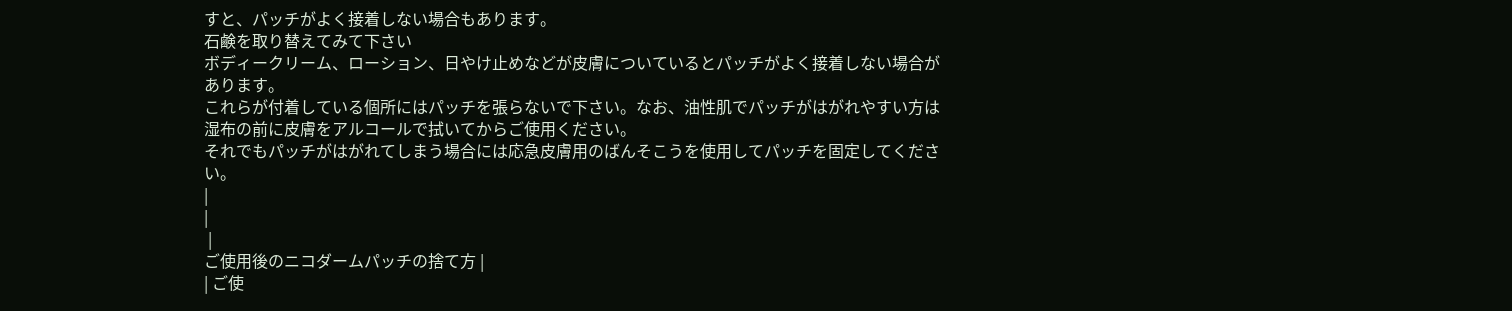すと、パッチがよく接着しない場合もあります。
石鹸を取り替えてみて下さい
ボディークリーム、ローション、日やけ止めなどが皮膚についているとパッチがよく接着しない場合があります。
これらが付着している個所にはパッチを張らないで下さい。なお、油性肌でパッチがはがれやすい方は
湿布の前に皮膚をアルコールで拭いてからご使用ください。
それでもパッチがはがれてしまう場合には応急皮膚用のばんそこうを使用してパッチを固定してください。
|
|
 |
ご使用後のニコダームパッチの捨て方 |
| ご使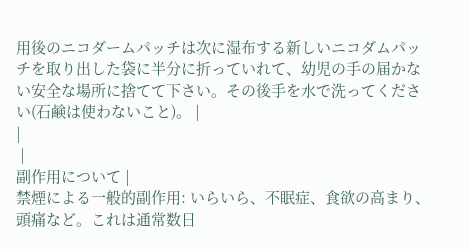用後のニコダームパッチは次に湿布する新しいニコダムパッチを取り出した袋に半分に折っていれて、幼児の手の届かない安全な場所に捨てて下さい。その後手を水で洗ってください(石鹸は使わないこと)。 |
|
 |
副作用について |
禁煙による一般的副作用: いらいら、不眠症、食欲の高まり、頭痛など。これは通常数日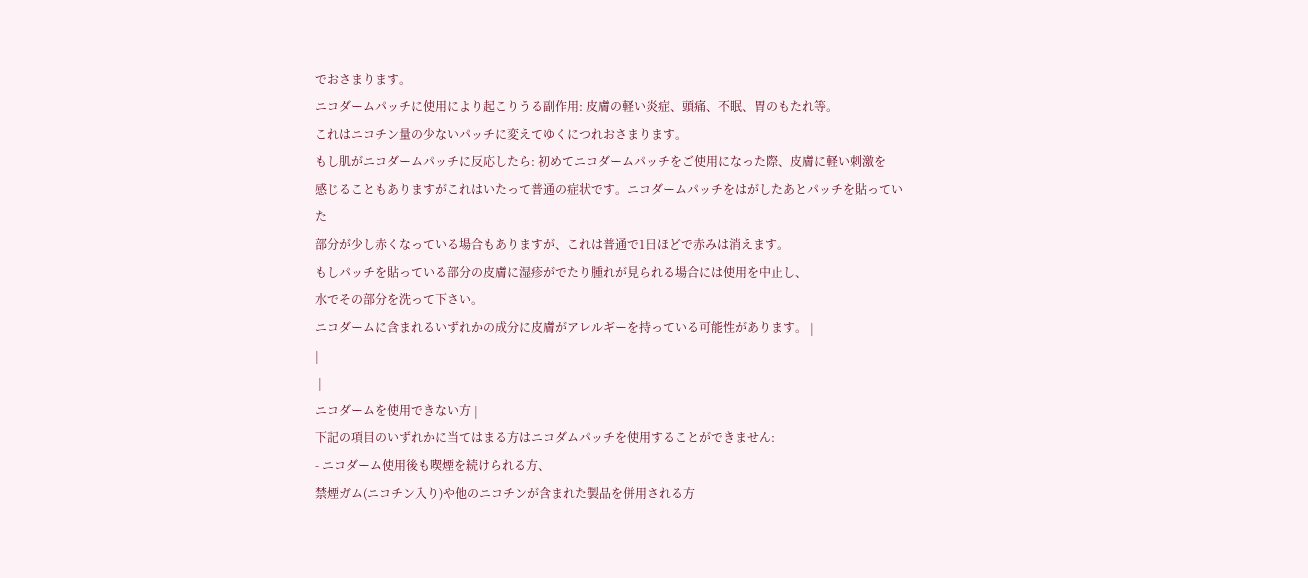でおさまります。
ニコダームパッチに使用により起こりうる副作用: 皮膚の軽い炎症、頭痛、不眠、胃のもたれ等。
これはニコチン量の少ないパッチに変えてゆくにつれおさまります。
もし肌がニコダームパッチに反応したら: 初めてニコダームパッチをご使用になった際、皮膚に軽い刺激を
感じることもありますがこれはいたって普通の症状です。ニコダームパッチをはがしたあとパッチを貼っていた
部分が少し赤くなっている場合もありますが、これは普通で1日ほどで赤みは消えます。
もしパッチを貼っている部分の皮膚に湿疹がでたり腫れが見られる場合には使用を中止し、
水でその部分を洗って下さい。
ニコダームに含まれるいずれかの成分に皮膚がアレルギーを持っている可能性があります。 |
|
 |
ニコダームを使用できない方 |
下記の項目のいずれかに当てはまる方はニコダムパッチを使用することができません:
- ニコダーム使用後も喫煙を続けられる方、
禁煙ガム(ニコチン入り)や他のニコチンが含まれた製品を併用される方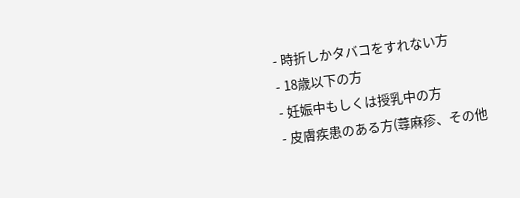- 時折しかタバコをすれない方
- 18歳以下の方
- 妊娠中もしくは授乳中の方
- 皮膚疾患のある方(蕁麻疹、その他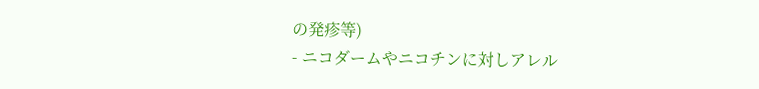の発疹等)
- ニコダームやニコチンに対しアレル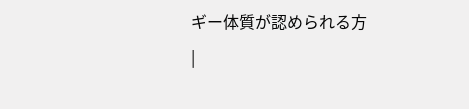ギー体質が認められる方
|